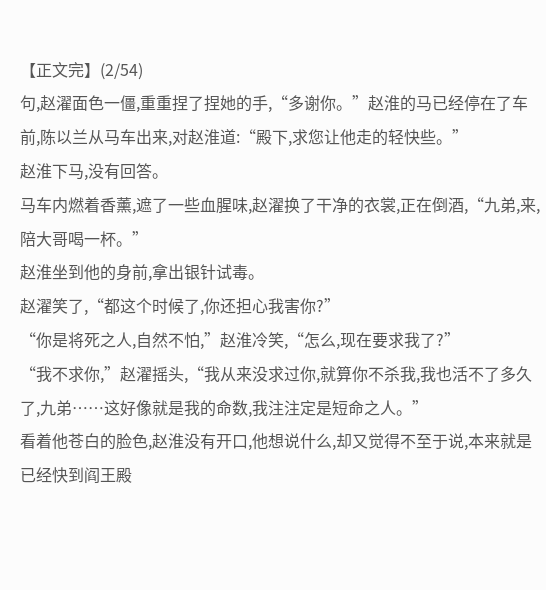【正文完】(2/54)
句,赵濯面色一僵,重重捏了捏她的手,“多谢你。”赵淮的马已经停在了车前,陈以兰从马车出来,对赵淮道:“殿下,求您让他走的轻快些。”
赵淮下马,没有回答。
马车内燃着香薰,遮了一些血腥味,赵濯换了干净的衣裳,正在倒酒,“九弟,来,陪大哥喝一杯。”
赵淮坐到他的身前,拿出银针试毒。
赵濯笑了,“都这个时候了,你还担心我害你?”
“你是将死之人,自然不怕,”赵淮冷笑,“怎么,现在要求我了?”
“我不求你,”赵濯摇头,“我从来没求过你,就算你不杀我,我也活不了多久了,九弟……这好像就是我的命数,我注注定是短命之人。”
看着他苍白的脸色,赵淮没有开口,他想说什么,却又觉得不至于说,本来就是已经快到阎王殿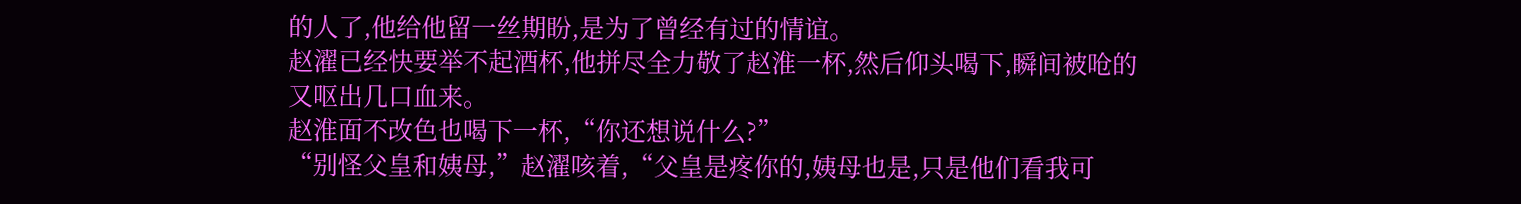的人了,他给他留一丝期盼,是为了曾经有过的情谊。
赵濯已经快要举不起酒杯,他拼尽全力敬了赵淮一杯,然后仰头喝下,瞬间被呛的又呕出几口血来。
赵淮面不改色也喝下一杯,“你还想说什么?”
“别怪父皇和姨母,”赵濯咳着,“父皇是疼你的,姨母也是,只是他们看我可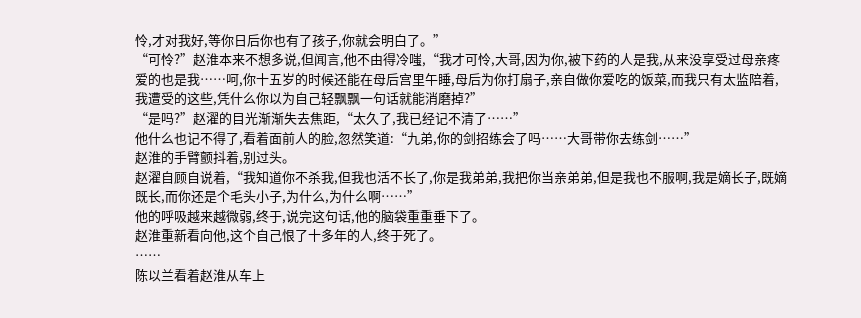怜,才对我好,等你日后你也有了孩子,你就会明白了。”
“可怜?”赵淮本来不想多说,但闻言,他不由得冷嗤,“我才可怜,大哥,因为你,被下药的人是我,从来没享受过母亲疼爱的也是我……呵,你十五岁的时候还能在母后宫里午睡,母后为你打扇子,亲自做你爱吃的饭菜,而我只有太监陪着,我遭受的这些,凭什么你以为自己轻飘飘一句话就能消磨掉?”
“是吗?”赵濯的目光渐渐失去焦距,“太久了,我已经记不清了……”
他什么也记不得了,看着面前人的脸,忽然笑道:“九弟,你的剑招练会了吗……大哥带你去练剑……”
赵淮的手臂颤抖着,别过头。
赵濯自顾自说着,“我知道你不杀我,但我也活不长了,你是我弟弟,我把你当亲弟弟,但是我也不服啊,我是嫡长子,既嫡既长,而你还是个毛头小子,为什么,为什么啊……”
他的呼吸越来越微弱,终于,说完这句话,他的脑袋重重垂下了。
赵淮重新看向他,这个自己恨了十多年的人,终于死了。
……
陈以兰看着赵淮从车上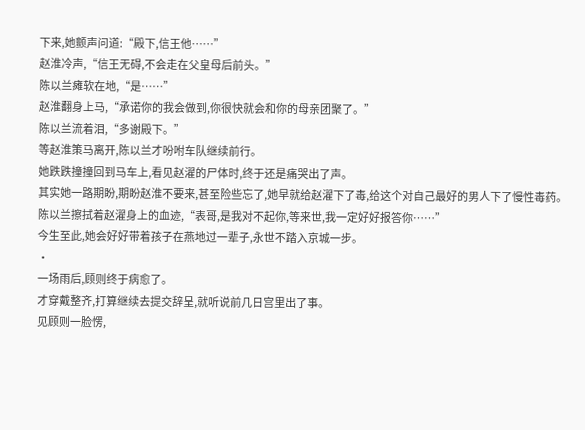下来,她颤声问道:“殿下,信王他……”
赵淮冷声,“信王无碍,不会走在父皇母后前头。”
陈以兰瘫软在地,“是……”
赵淮翻身上马,“承诺你的我会做到,你很快就会和你的母亲团聚了。”
陈以兰流着泪,“多谢殿下。”
等赵淮策马离开,陈以兰才吩咐车队继续前行。
她跌跌撞撞回到马车上,看见赵濯的尸体时,终于还是痛哭出了声。
其实她一路期盼,期盼赵淮不要来,甚至险些忘了,她早就给赵濯下了毒,给这个对自己最好的男人下了慢性毒药。
陈以兰擦拭着赵濯身上的血迹,“表哥,是我对不起你,等来世,我一定好好报答你……”
今生至此,她会好好带着孩子在燕地过一辈子,永世不踏入京城一步。
·
一场雨后,顾则终于病愈了。
才穿戴整齐,打算继续去提交辞呈,就听说前几日宫里出了事。
见顾则一脸愣,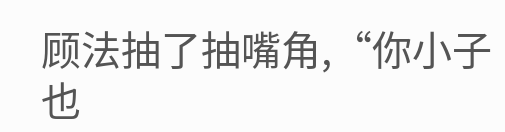顾法抽了抽嘴角,“你小子也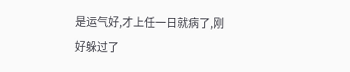是运气好,才上任一日就病了,刚好躲过了